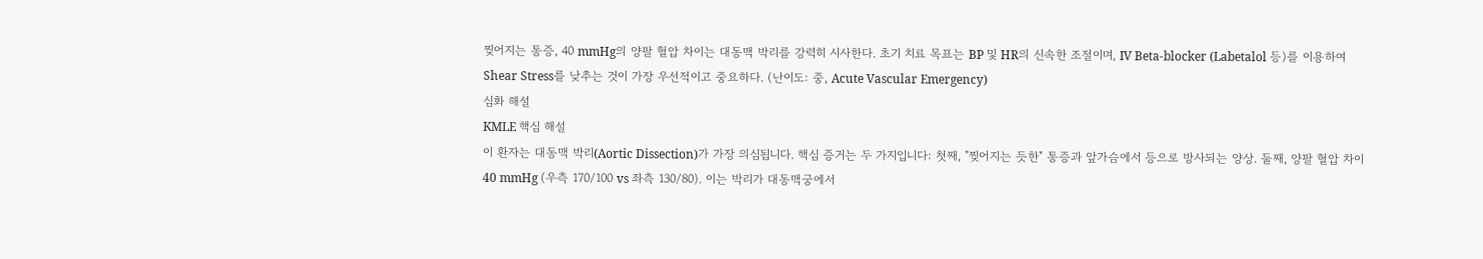찢어지는 통증, 40 mmHg의 양팔 혈압 차이는 대동맥 박리를 강력히 시사한다. 초기 치료 목표는 BP 및 HR의 신속한 조절이며, IV Beta-blocker (Labetalol 등)를 이용하여 Shear Stress를 낮추는 것이 가장 우선적이고 중요하다. (난이도: 중, Acute Vascular Emergency)
심화 해설
KMLE 핵심 해설
이 환자는 대동맥 박리(Aortic Dissection)가 가장 의심됩니다. 핵심 증거는 두 가지입니다: 첫째, "찢어지는 듯한" 통증과 앞가슴에서 등으로 방사되는 양상. 둘째, 양팔 혈압 차이 40 mmHg (우측 170/100 vs 좌측 130/80). 이는 박리가 대동맥궁에서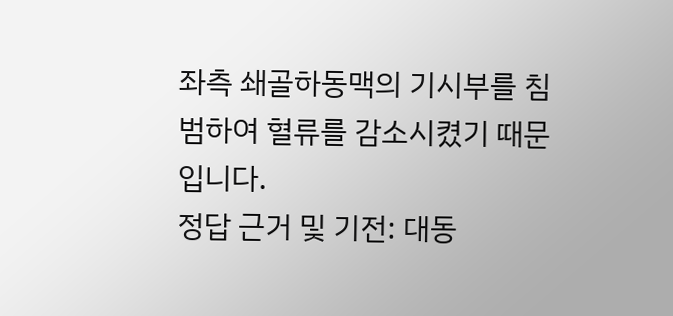좌측 쇄골하동맥의 기시부를 침범하여 혈류를 감소시켰기 때문입니다.
정답 근거 및 기전: 대동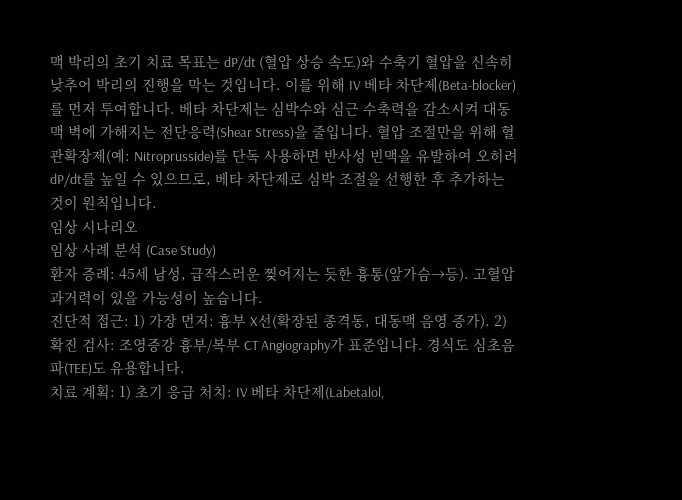맥 박리의 초기 치료 목표는 dP/dt (혈압 상승 속도)와 수축기 혈압을 신속히 낮추어 박리의 진행을 막는 것입니다. 이를 위해 IV 베타 차단제(Beta-blocker)를 먼저 투여합니다. 베타 차단제는 심박수와 심근 수축력을 감소시켜 대동맥 벽에 가해지는 전단응력(Shear Stress)을 줄입니다. 혈압 조절만을 위해 혈관확장제(예: Nitroprusside)를 단독 사용하면 반사성 빈맥을 유발하여 오히려 dP/dt를 높일 수 있으므로, 베타 차단제로 심박 조절을 선행한 후 추가하는 것이 원칙입니다.
임상 시나리오
임상 사례 분석 (Case Study)
환자 증례: 45세 남성, 급작스러운 찢어지는 듯한 흉통(앞가슴→등). 고혈압 과거력이 있을 가능성이 높습니다.
진단적 접근: 1) 가장 먼저: 흉부 X선(확장된 종격동, 대동맥 음영 증가). 2) 확진 검사: 조영증강 흉부/복부 CT Angiography가 표준입니다. 경식도 심초음파(TEE)도 유용합니다.
치료 계획: 1) 초기 응급 처치: IV 베타 차단제(Labetalol,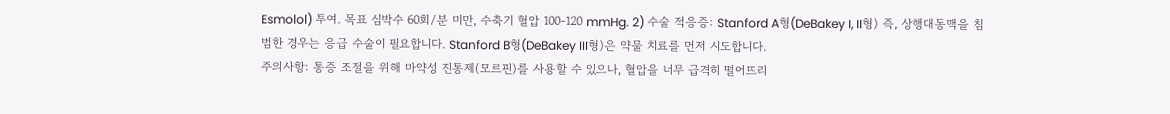Esmolol) 투여. 목표 심박수 60회/분 미만, 수축기 혈압 100-120 mmHg. 2) 수술 적응증: Stanford A형(DeBakey I, II형) 즉, 상행대동맥을 침범한 경우는 응급 수술이 필요합니다. Stanford B형(DeBakey III형)은 약물 치료를 먼저 시도합니다.
주의사항: 통증 조절을 위해 마약성 진통제(모르핀)를 사용할 수 있으나, 혈압을 너무 급격히 떨어뜨리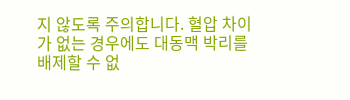지 않도록 주의합니다. 혈압 차이가 없는 경우에도 대동맥 박리를 배제할 수 없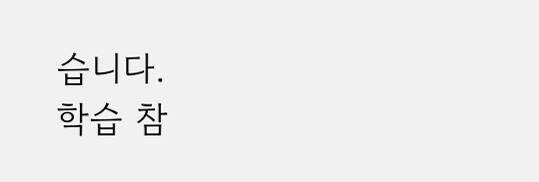습니다.
학습 참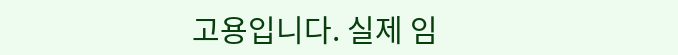고용입니다. 실제 임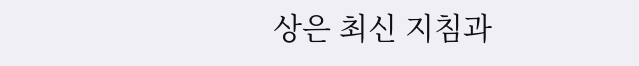상은 최신 지침과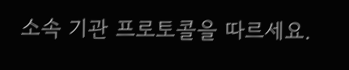소속 기관 프로토콜을 따르세요.